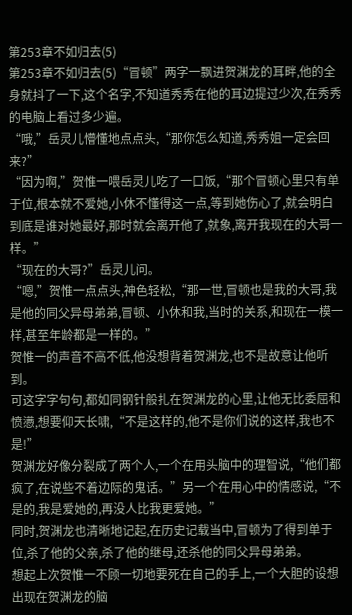第253章不如归去(5)
第253章不如归去(5)“冒顿”两字一飘进贺渊龙的耳畔,他的全身就抖了一下,这个名字,不知道秀秀在他的耳边提过少次,在秀秀的电脑上看过多少遍。
“哦,”岳灵儿懵懂地点点头,“那你怎么知道,秀秀姐一定会回来?”
“因为啊,”贺惟一喂岳灵儿吃了一口饭,“那个冒顿心里只有单于位,根本就不爱她,小休不懂得这一点,等到她伤心了,就会明白到底是谁对她最好,那时就会离开他了,就象,离开我现在的大哥一样。”
“现在的大哥?”岳灵儿问。
“嗯,”贺惟一点点头,神色轻松,“那一世,冒顿也是我的大哥,我是他的同父异母弟弟,冒顿、小休和我,当时的关系,和现在一模一样,甚至年龄都是一样的。”
贺惟一的声音不高不低,他没想背着贺渊龙,也不是故意让他听到。
可这字字句句,都如同钢针般扎在贺渊龙的心里,让他无比委屈和愤懑,想要仰天长啸,“不是这样的,他不是你们说的这样,我也不是!”
贺渊龙好像分裂成了两个人,一个在用头脑中的理智说,“他们都疯了,在说些不着边际的鬼话。”另一个在用心中的情感说,“不是的,我是爱她的,再没人比我更爱她。”
同时,贺渊龙也清晰地记起,在历史记载当中,冒顿为了得到单于位,杀了他的父亲,杀了他的继母,还杀他的同父异母弟弟。
想起上次贺惟一不顾一切地要死在自己的手上,一个大胆的设想出现在贺渊龙的脑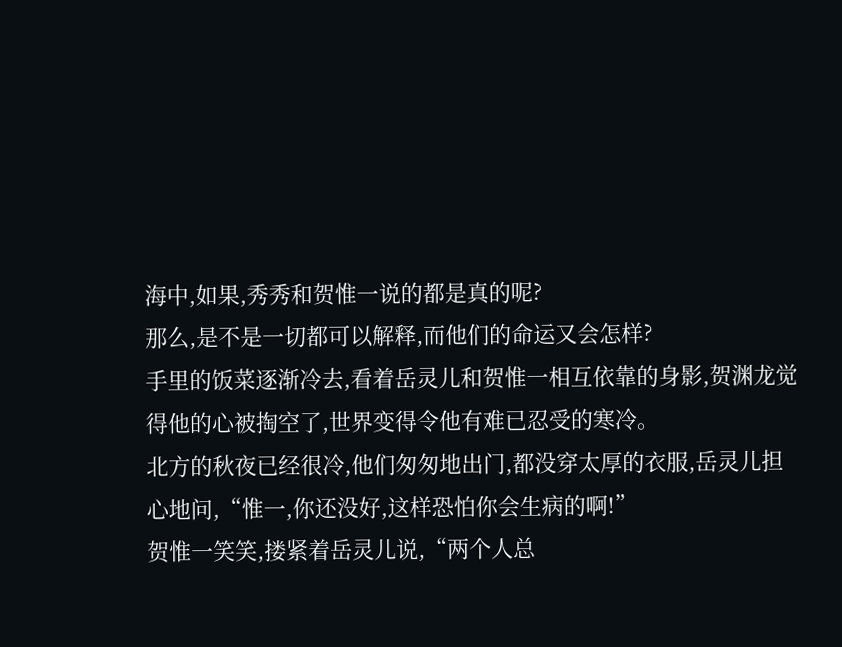海中,如果,秀秀和贺惟一说的都是真的呢?
那么,是不是一切都可以解释,而他们的命运又会怎样?
手里的饭菜逐渐冷去,看着岳灵儿和贺惟一相互依靠的身影,贺渊龙觉得他的心被掏空了,世界变得令他有难已忍受的寒冷。
北方的秋夜已经很冷,他们匆匆地出门,都没穿太厚的衣服,岳灵儿担心地问,“惟一,你还没好,这样恐怕你会生病的啊!”
贺惟一笑笑,搂紧着岳灵儿说,“两个人总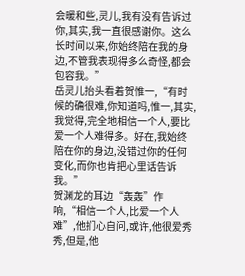会暖和些,灵儿,我有没有告诉过你,其实,我一直很感谢你。这么长时间以来,你始终陪在我的身边,不管我表现得多么奇怪,都会包容我。”
岳灵儿抬头看着贺惟一,“有时候的确很难,你知道吗,惟一,其实,我觉得,完全地相信一个人,要比爱一个人难得多。好在,我始终陪在你的身边,没错过你的任何变化,而你也肯把心里话告诉我。”
贺渊龙的耳边“轰轰”作响,“相信一个人,比爱一个人难”,他扪心自问,或许,他很爱秀秀,但是,他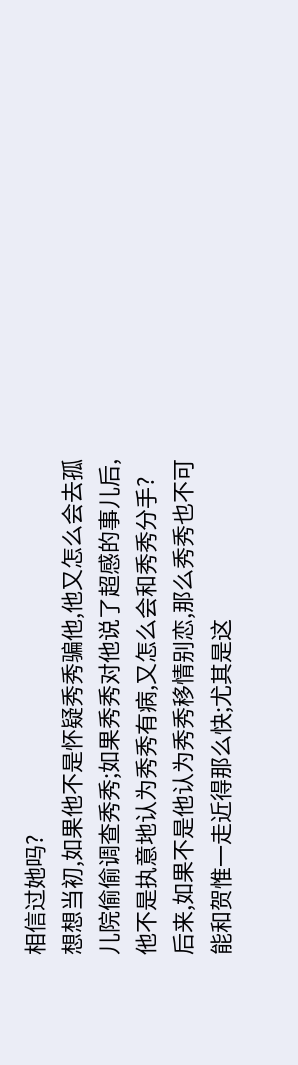相信过她吗?
想想当初,如果他不是怀疑秀秀骗他,他又怎么会去孤儿院偷偷调查秀秀;如果秀秀对他说了超感的事儿后,他不是执意地认为秀秀有病,又怎么会和秀秀分手?
后来,如果不是他认为秀秀移情别恋,那么秀秀也不可能和贺惟一走近得那么快;尤其是这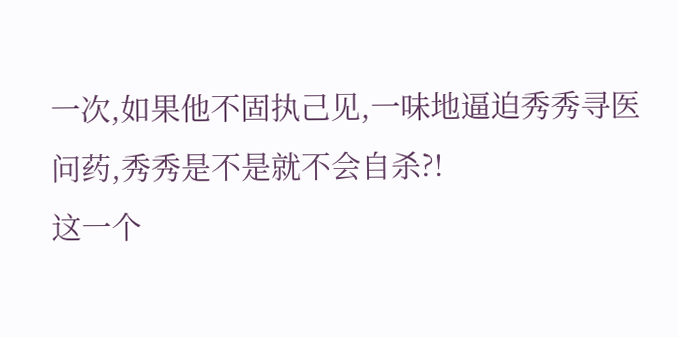一次,如果他不固执己见,一味地逼迫秀秀寻医问药,秀秀是不是就不会自杀?!
这一个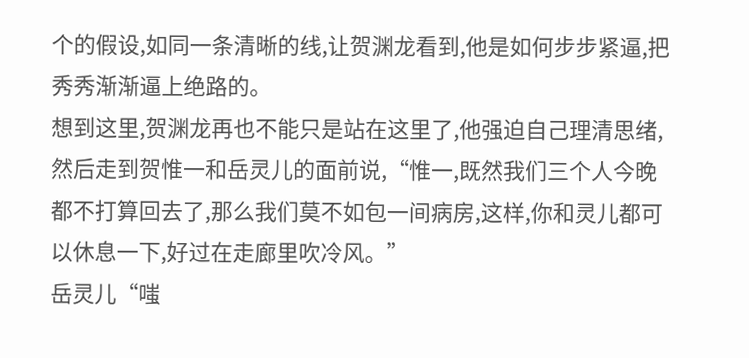个的假设,如同一条清晰的线,让贺渊龙看到,他是如何步步紧逼,把秀秀渐渐逼上绝路的。
想到这里,贺渊龙再也不能只是站在这里了,他强迫自己理清思绪,然后走到贺惟一和岳灵儿的面前说,“惟一,既然我们三个人今晚都不打算回去了,那么我们莫不如包一间病房,这样,你和灵儿都可以休息一下,好过在走廊里吹冷风。”
岳灵儿“嗤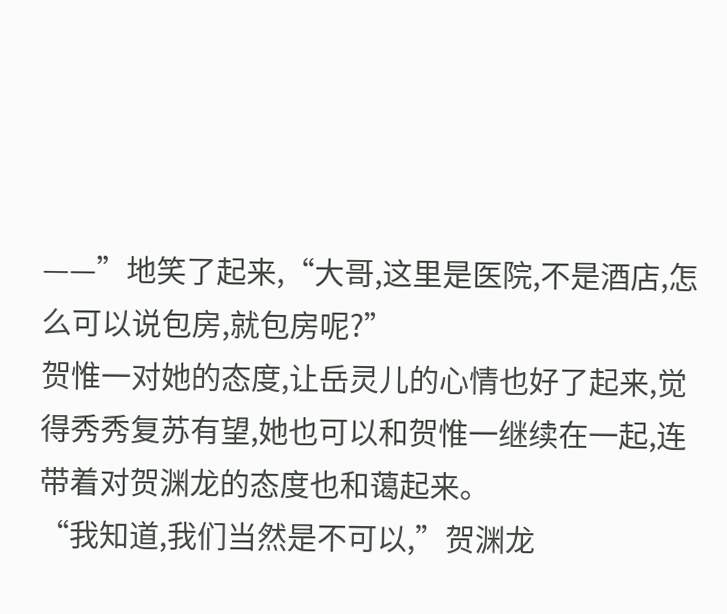——”地笑了起来,“大哥,这里是医院,不是酒店,怎么可以说包房,就包房呢?”
贺惟一对她的态度,让岳灵儿的心情也好了起来,觉得秀秀复苏有望,她也可以和贺惟一继续在一起,连带着对贺渊龙的态度也和蔼起来。
“我知道,我们当然是不可以,”贺渊龙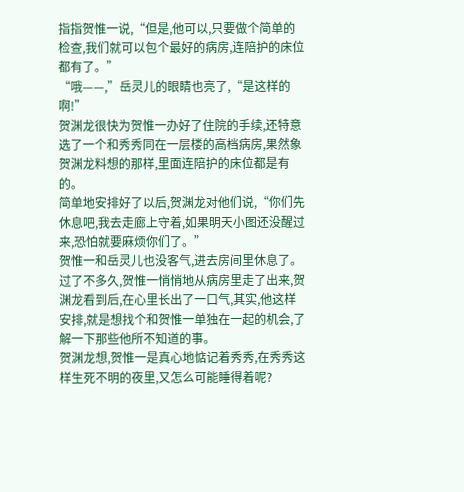指指贺惟一说,“但是,他可以,只要做个简单的检查,我们就可以包个最好的病房,连陪护的床位都有了。”
“哦——,”岳灵儿的眼睛也亮了,“是这样的啊!”
贺渊龙很快为贺惟一办好了住院的手续,还特意选了一个和秀秀同在一层楼的高档病房,果然象贺渊龙料想的那样,里面连陪护的床位都是有的。
简单地安排好了以后,贺渊龙对他们说,“你们先休息吧,我去走廊上守着,如果明天小图还没醒过来,恐怕就要麻烦你们了。”
贺惟一和岳灵儿也没客气,进去房间里休息了。
过了不多久,贺惟一悄悄地从病房里走了出来,贺渊龙看到后,在心里长出了一口气,其实,他这样安排,就是想找个和贺惟一单独在一起的机会,了解一下那些他所不知道的事。
贺渊龙想,贺惟一是真心地惦记着秀秀,在秀秀这样生死不明的夜里,又怎么可能睡得着呢?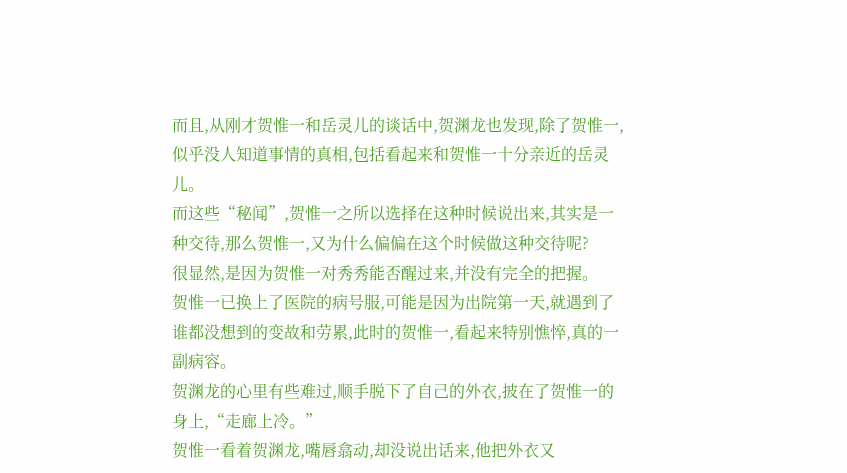而且,从刚才贺惟一和岳灵儿的谈话中,贺渊龙也发现,除了贺惟一,似乎没人知道事情的真相,包括看起来和贺惟一十分亲近的岳灵儿。
而这些“秘闻”,贺惟一之所以选择在这种时候说出来,其实是一种交待,那么贺惟一,又为什么偏偏在这个时候做这种交待呢?
很显然,是因为贺惟一对秀秀能否醒过来,并没有完全的把握。
贺惟一已换上了医院的病号服,可能是因为出院第一天,就遇到了谁都没想到的变故和劳累,此时的贺惟一,看起来特别憔悴,真的一副病容。
贺渊龙的心里有些难过,顺手脱下了自己的外衣,披在了贺惟一的身上,“走廊上冷。”
贺惟一看着贺渊龙,嘴唇翕动,却没说出话来,他把外衣又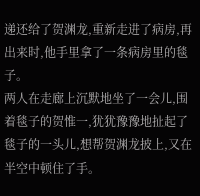递还给了贺渊龙,重新走进了病房,再出来时,他手里拿了一条病房里的毯子。
两人在走廊上沉默地坐了一会儿,围着毯子的贺惟一,犹犹豫豫地扯起了毯子的一头儿,想帮贺渊龙披上,又在半空中顿住了手。